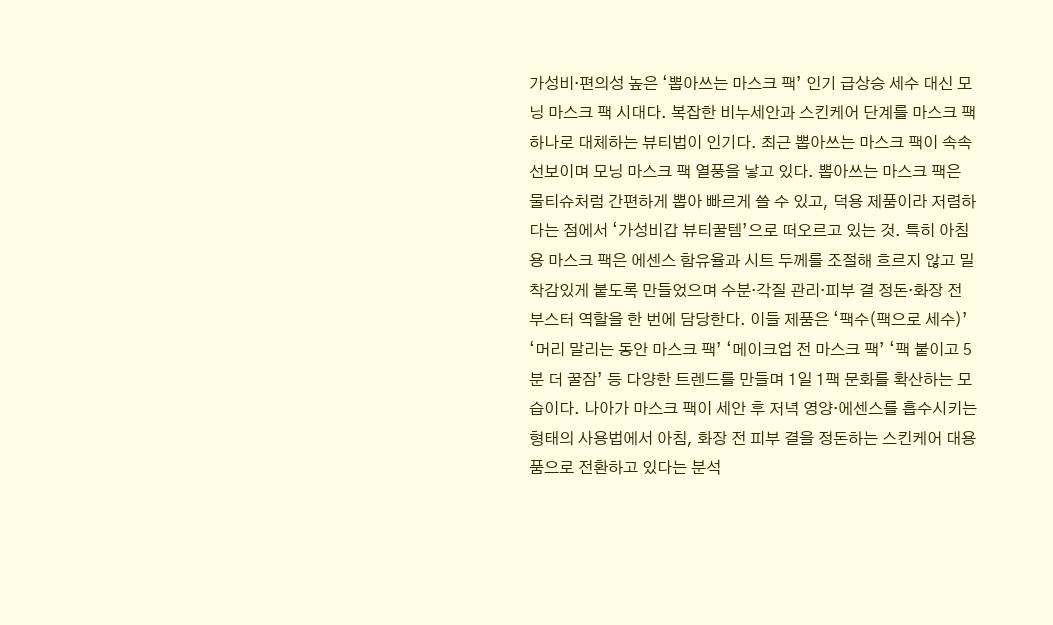가성비·편의성 높은 ‘뽑아쓰는 마스크 팩’ 인기 급상승 세수 대신 모닝 마스크 팩 시대다. 복잡한 비누세안과 스킨케어 단계를 마스크 팩 하나로 대체하는 뷰티법이 인기다. 최근 뽑아쓰는 마스크 팩이 속속 선보이며 모닝 마스크 팩 열풍을 낳고 있다. 뽑아쓰는 마스크 팩은 물티슈처럼 간편하게 뽑아 빠르게 쓸 수 있고, 덕용 제품이라 저렴하다는 점에서 ‘가성비갑 뷰티꿀템’으로 떠오르고 있는 것. 특히 아침용 마스크 팩은 에센스 함유율과 시트 두께를 조절해 흐르지 않고 밀착감있게 붙도록 만들었으며 수분·각질 관리·피부 결 정돈·화장 전 부스터 역할을 한 번에 담당한다. 이들 제품은 ‘팩수(팩으로 세수)’ ‘머리 말리는 동안 마스크 팩’ ‘메이크업 전 마스크 팩’ ‘팩 붙이고 5분 더 꿀잠’ 등 다양한 트렌드를 만들며 1일 1팩 문화를 확산하는 모습이다. 나아가 마스크 팩이 세안 후 저녁 영양·에센스를 흡수시키는 형태의 사용법에서 아침, 화장 전 피부 결을 정돈하는 스킨케어 대용품으로 전환하고 있다는 분석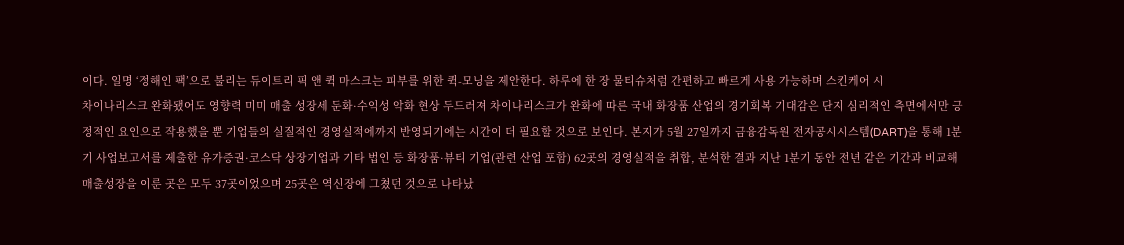이다. 일명 ‘정해인 팩’으로 불리는 듀이트리 픽 앤 퀵 마스크는 피부를 위한 퀵-모닝을 제안한다. 하루에 한 장 물티슈처럼 간편하고 빠르게 사용 가능하며 스킨케어 시
차이나리스크 완화됐어도 영향력 미미 매출 성장세 둔화·수익성 악화 현상 두드러져 차이나리스크가 완화에 따른 국내 화장품 산업의 경기회복 기대감은 단지 심리적인 측면에서만 긍정적인 요인으로 작용했을 뿐 기업들의 실질적인 경영실적에까지 반영되기에는 시간이 더 필요할 것으로 보인다. 본지가 5월 27일까지 금융감독원 전자공시시스템(DART)을 통해 1분기 사업보고서를 제출한 유가증권·코스닥 상장기업과 기타 법인 등 화장품·뷰티 기업(관련 산업 포함) 62곳의 경영실적을 취합, 분석한 결과 지난 1분기 동안 전년 같은 기간과 비교해 매출성장을 이룬 곳은 모두 37곳이었으며 25곳은 역신장에 그쳤던 것으로 나타났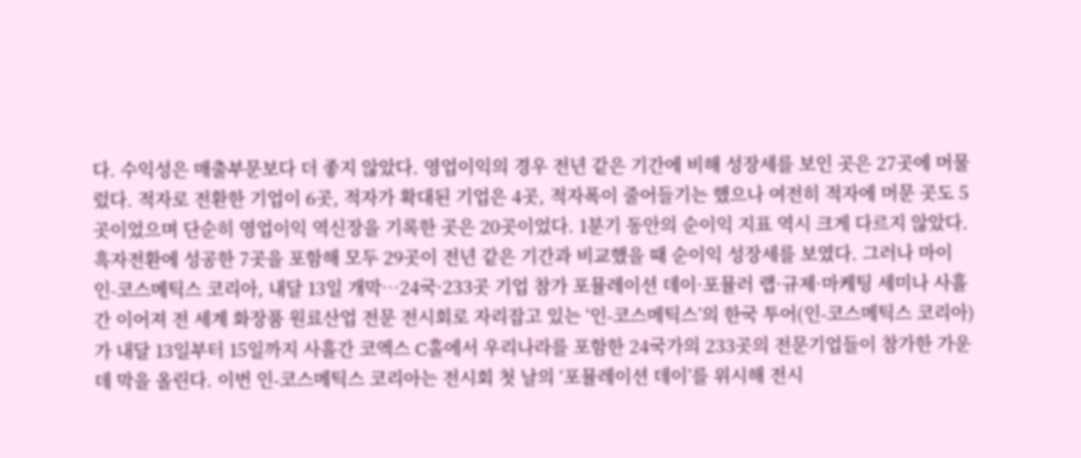다. 수익성은 매출부문보다 더 좋지 않았다. 영업이익의 경우 전년 같은 기간에 비해 성장세를 보인 곳은 27곳에 머물렀다. 적자로 전환한 기업이 6곳, 적자가 확대된 기업은 4곳, 적자폭이 줄어들기는 했으나 여전히 적자에 머문 곳도 5곳이었으며 단순히 영업이익 역신장을 기록한 곳은 20곳이었다. 1분기 동안의 순이익 지표 역시 크게 다르지 않았다. 흑자전환에 성공한 7곳을 포함해 모두 29곳이 전년 같은 기간과 비교했을 때 순이익 성장세를 보였다. 그러나 마이
인-코스메틱스 코리아, 내달 13일 개막…24국·233곳 기업 참가 포뮬레이션 데이·포뮬러 랩·규제·마케팅 세미나 사흘 간 이어져 전 세계 화장품 원료산업 전문 전시회로 자리잡고 있는 ‘인-코스메틱스’의 한국 투어(인-코스메틱스 코리아)가 내달 13일부터 15일까지 사흘간 코엑스 C홀에서 우리나라를 포함한 24국가의 233곳의 전문기업들이 참가한 가운데 막을 올린다. 이번 인-코스메틱스 코리아는 전시회 첫 날의 ‘포뮬레이션 데이’를 위시해 전시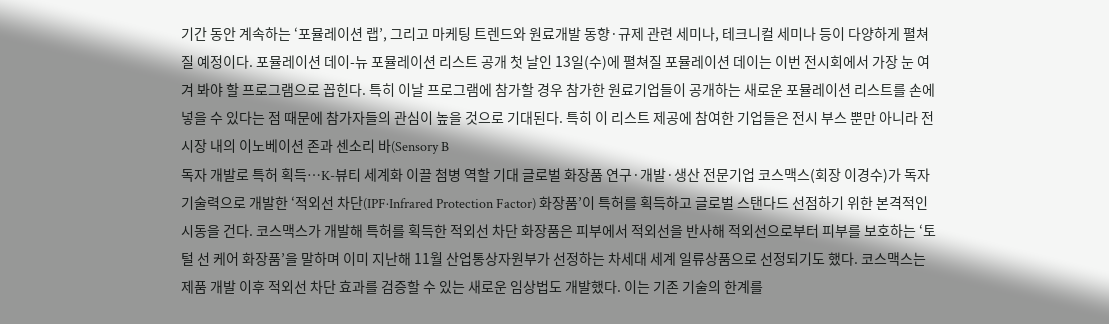기간 동안 계속하는 ‘포뮬레이션 랩’, 그리고 마케팅 트렌드와 원료개발 동향·규제 관련 세미나, 테크니컬 세미나 등이 다양하게 펼쳐질 예정이다. 포뮬레이션 데이-뉴 포뮬레이션 리스트 공개 첫 날인 13일(수)에 펼쳐질 포뮬레이션 데이는 이번 전시회에서 가장 눈 여겨 봐야 할 프로그램으로 꼽힌다. 특히 이날 프로그램에 참가할 경우 참가한 원료기업들이 공개하는 새로운 포뮬레이션 리스트를 손에 넣을 수 있다는 점 때문에 참가자들의 관심이 높을 것으로 기대된다. 특히 이 리스트 제공에 참여한 기업들은 전시 부스 뿐만 아니라 전시장 내의 이노베이션 존과 센소리 바(Sensory B
독자 개발로 특허 획득…K-뷰티 세계화 이끌 첨병 역할 기대 글로벌 화장품 연구·개발·생산 전문기업 코스맥스(회장 이경수)가 독자 기술력으로 개발한 ‘적외선 차단(IPF·Infrared Protection Factor) 화장품’이 특허를 획득하고 글로벌 스탠다드 선점하기 위한 본격적인 시동을 건다. 코스맥스가 개발해 특허를 획득한 적외선 차단 화장품은 피부에서 적외선을 반사해 적외선으로부터 피부를 보호하는 ‘토털 선 케어 화장품’을 말하며 이미 지난해 11월 산업통상자원부가 선정하는 차세대 세계 일류상품으로 선정되기도 했다. 코스맥스는 제품 개발 이후 적외선 차단 효과를 검증할 수 있는 새로운 임상법도 개발했다. 이는 기존 기술의 한계를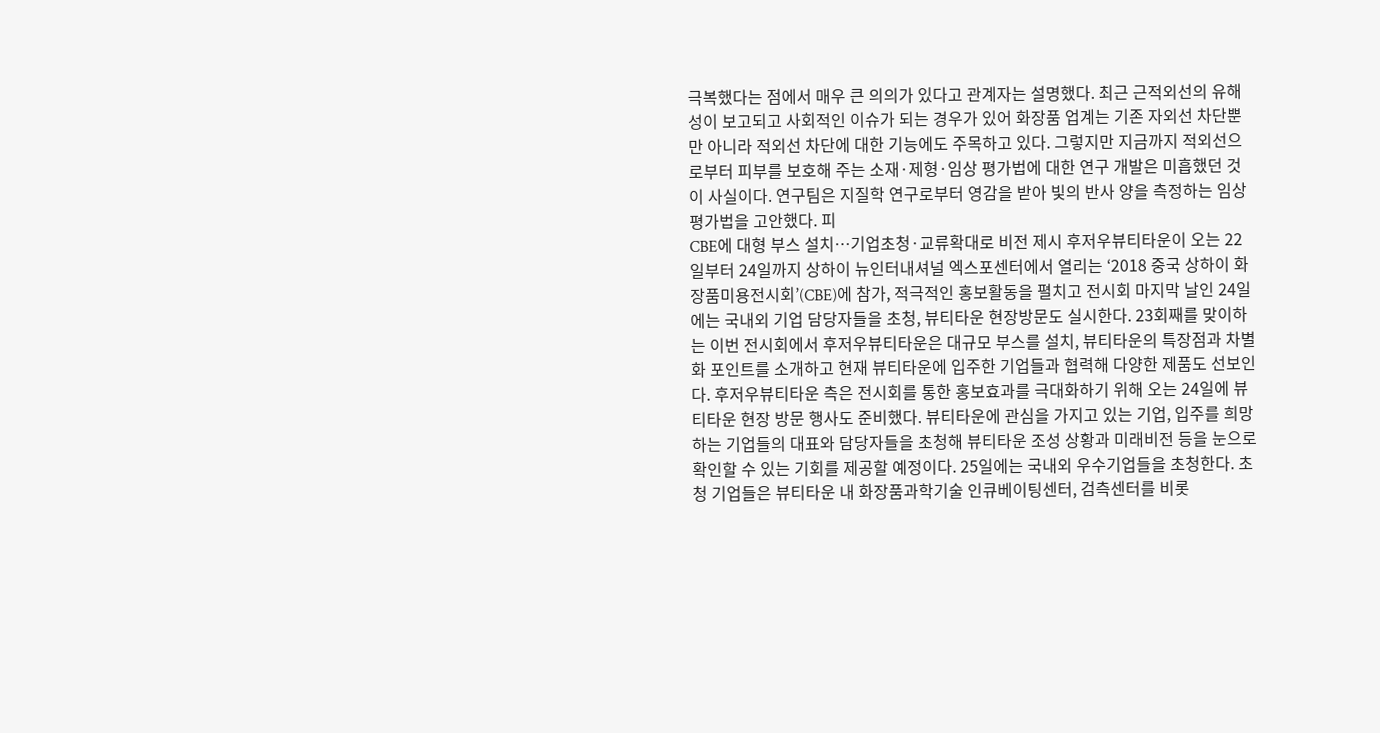극복했다는 점에서 매우 큰 의의가 있다고 관계자는 설명했다. 최근 근적외선의 유해성이 보고되고 사회적인 이슈가 되는 경우가 있어 화장품 업계는 기존 자외선 차단뿐만 아니라 적외선 차단에 대한 기능에도 주목하고 있다. 그렇지만 지금까지 적외선으로부터 피부를 보호해 주는 소재·제형·임상 평가법에 대한 연구 개발은 미흡했던 것이 사실이다. 연구팀은 지질학 연구로부터 영감을 받아 빛의 반사 양을 측정하는 임상 평가법을 고안했다. 피
CBE에 대형 부스 설치…기업초청·교류확대로 비전 제시 후저우뷰티타운이 오는 22일부터 24일까지 상하이 뉴인터내셔널 엑스포센터에서 열리는 ‘2018 중국 상하이 화장품미용전시회’(CBE)에 참가, 적극적인 홍보활동을 펼치고 전시회 마지막 날인 24일에는 국내외 기업 담당자들을 초청, 뷰티타운 현장방문도 실시한다. 23회째를 맞이하는 이번 전시회에서 후저우뷰티타운은 대규모 부스를 설치, 뷰티타운의 특장점과 차별화 포인트를 소개하고 현재 뷰티타운에 입주한 기업들과 협력해 다양한 제품도 선보인다. 후저우뷰티타운 측은 전시회를 통한 홍보효과를 극대화하기 위해 오는 24일에 뷰티타운 현장 방문 행사도 준비했다. 뷰티타운에 관심을 가지고 있는 기업, 입주를 희망하는 기업들의 대표와 담당자들을 초청해 뷰티타운 조성 상황과 미래비전 등을 눈으로 확인할 수 있는 기회를 제공할 예정이다. 25일에는 국내외 우수기업들을 초청한다. 초청 기업들은 뷰티타운 내 화장품과학기술 인큐베이팅센터, 검측센터를 비롯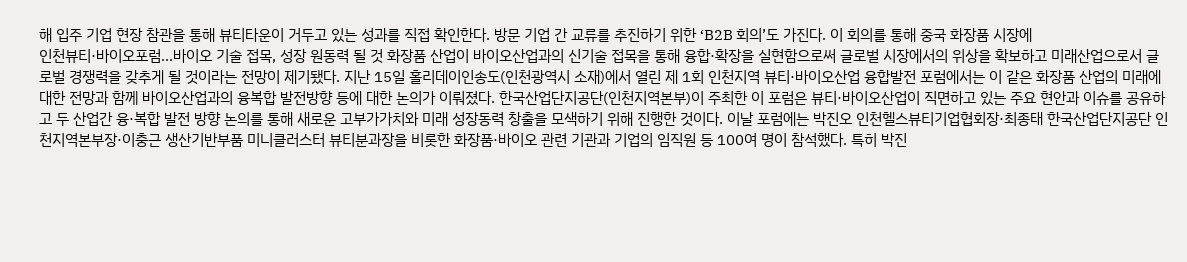해 입주 기업 현장 참관을 통해 뷰티타운이 거두고 있는 성과를 직접 확인한다. 방문 기업 간 교류를 추진하기 위한 ‘B2B 회의’도 가진다. 이 회의를 통해 중국 화장품 시장에
인천뷰티·바이오포럼…바이오 기술 접목, 성장 원동력 될 것 화장품 산업이 바이오산업과의 신기술 접목을 통해 융합·확장을 실현함으로써 글로벌 시장에서의 위상을 확보하고 미래산업으로서 글로벌 경쟁력을 갖추게 될 것이라는 전망이 제기됐다. 지난 15일 홀리데이인송도(인천광역시 소재)에서 열린 제 1회 인천지역 뷰티·바이오산업 융합발전 포럼에서는 이 같은 화장품 산업의 미래에 대한 전망과 함께 바이오산업과의 융복합 발전방향 등에 대한 논의가 이뤄졌다. 한국산업단지공단(인천지역본부)이 주최한 이 포럼은 뷰티·바이오산업이 직면하고 있는 주요 현안과 이슈를 공유하고 두 산업간 융·복합 발전 방향 논의를 통해 새로운 고부가가치와 미래 성장동력 창출을 모색하기 위해 진행한 것이다. 이날 포럼에는 박진오 인천헬스뷰티기업협회장·최종태 한국산업단지공단 인천지역본부장·이충근 생산기반부품 미니클러스터 뷰티분과장을 비롯한 화장품·바이오 관련 기관과 기업의 임직원 등 100여 명이 참석했다. 특히 박진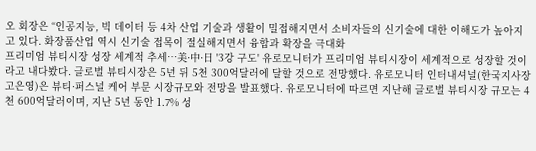오 회장은 “인공지능, 빅 데이터 등 4차 산업 기술과 생활이 밀접해지면서 소비자들의 신기술에 대한 이해도가 높아지고 있다. 화장품산업 역시 신기술 접목이 절실해지면서 융합과 확장을 극대화
프리미엄 뷰티시장 성장 세계적 추세…美·中·日 '3강 구도' 유로모니터가 프리미엄 뷰티시장이 세계적으로 성장할 것이라고 내다봤다. 글로벌 뷰티시장은 5년 뒤 5천 300억달러에 달할 것으로 전망했다. 유로모니터 인터내셔널(한국지사장 고은영)은 뷰티·퍼스널 케어 부문 시장규모와 전망을 발표했다. 유로모니터에 따르면 지난해 글로벌 뷰티시장 규모는 4천 600억달러이며, 지난 5년 동안 1.7% 성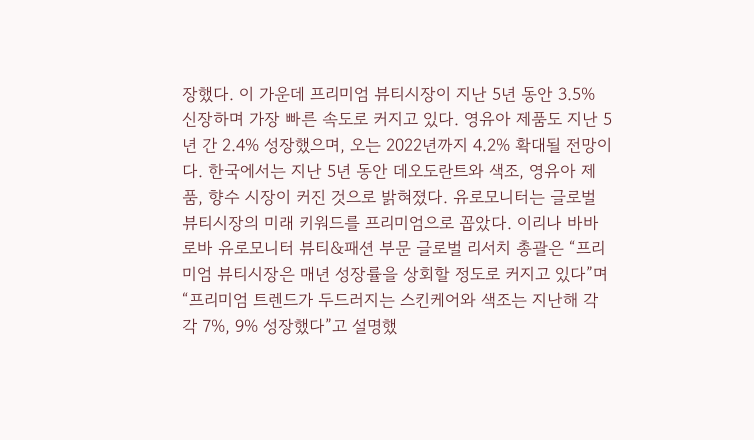장했다. 이 가운데 프리미엄 뷰티시장이 지난 5년 동안 3.5% 신장하며 가장 빠른 속도로 커지고 있다. 영유아 제품도 지난 5년 간 2.4% 성장했으며, 오는 2022년까지 4.2% 확대될 전망이다. 한국에서는 지난 5년 동안 데오도란트와 색조, 영유아 제품, 향수 시장이 커진 것으로 밝혀졌다. 유로모니터는 글로벌 뷰티시장의 미래 키워드를 프리미엄으로 꼽았다. 이리나 바바로바 유로모니터 뷰티&패션 부문 글로벌 리서치 총괄은 “프리미엄 뷰티시장은 매년 성장률을 상회할 정도로 커지고 있다”며 “프리미엄 트렌드가 두드러지는 스킨케어와 색조는 지난해 각각 7%, 9% 성장했다”고 설명했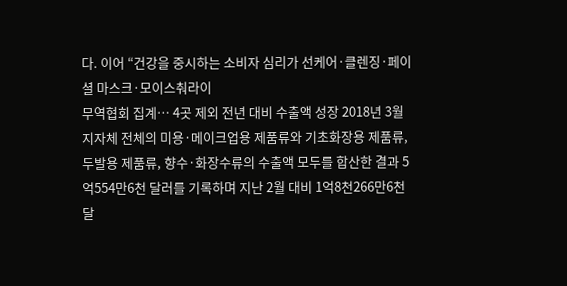다. 이어 “건강을 중시하는 소비자 심리가 선케어·클렌징·페이셜 마스크·모이스춰라이
무역협회 집계… 4곳 제외 전년 대비 수출액 성장 2018년 3월 지자체 전체의 미용·메이크업용 제품류와 기초화장용 제품류, 두발용 제품류, 향수·화장수류의 수출액 모두를 합산한 결과 5억554만6천 달러를 기록하며 지난 2월 대비 1억8천266만6천 달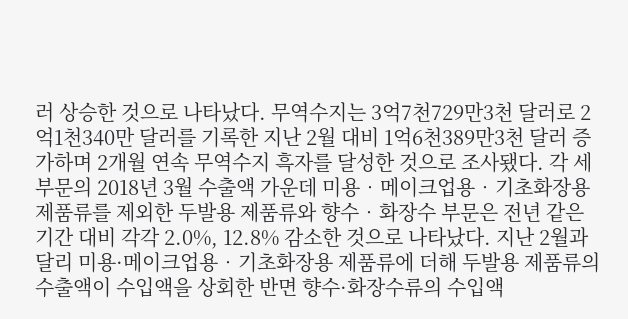러 상승한 것으로 나타났다. 무역수지는 3억7천729만3천 달러로 2억1천340만 달러를 기록한 지난 2월 대비 1억6천389만3천 달러 증가하며 2개월 연속 무역수지 흑자를 달성한 것으로 조사됐다. 각 세 부문의 2018년 3월 수출액 가운데 미용‧메이크업용‧기초화장용 제품류를 제외한 두발용 제품류와 향수‧화장수 부문은 전년 같은 기간 대비 각각 2.0%, 12.8% 감소한 것으로 나타났다. 지난 2월과 달리 미용·메이크업용‧기초화장용 제품류에 더해 두발용 제품류의 수출액이 수입액을 상회한 반면 향수·화장수류의 수입액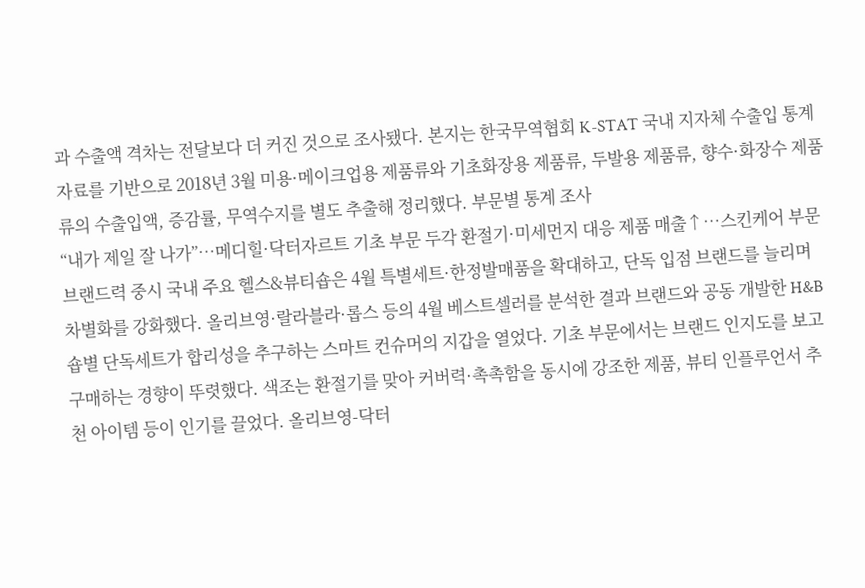과 수출액 격차는 전달보다 더 커진 것으로 조사됐다. 본지는 한국무역협회 K-STAT 국내 지자체 수출입 통계 자료를 기반으로 2018년 3월 미용·메이크업용 제품류와 기초화장용 제품류, 두발용 제품류, 향수·화장수 제품류의 수출입액, 증감률, 무역수지를 별도 추출해 정리했다. 부문별 통계 조사
“내가 제일 잘 나가”…메디힐·닥터자르트 기초 부문 두각 환절기·미세먼지 대응 제품 매출↑…스킨케어 부문 브랜드력 중시 국내 주요 헬스&뷰티숍은 4월 특별세트·한정발매품을 확대하고, 단독 입점 브랜드를 늘리며 차별화를 강화했다. 올리브영·랄라블라·롭스 등의 4월 베스트셀러를 분석한 결과 브랜드와 공동 개발한 H&B숍별 단독세트가 합리성을 추구하는 스마트 컨슈머의 지갑을 열었다. 기초 부문에서는 브랜드 인지도를 보고 구매하는 경향이 뚜렷했다. 색조는 환절기를 맞아 커버력·촉촉함을 동시에 강조한 제품, 뷰티 인플루언서 추천 아이템 등이 인기를 끌었다. 올리브영-닥터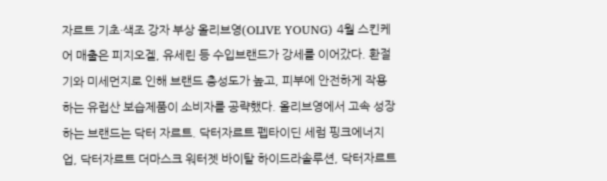자르트 기초·색조 강자 부상 올리브영(OLIVE YOUNG) 4월 스킨케어 매출은 피지오겔, 유세린 등 수입브랜드가 강세를 이어갔다. 환절기와 미세먼지로 인해 브랜드 충성도가 높고, 피부에 안전하게 작용하는 유럽산 보습제품이 소비자를 공략했다. 올리브영에서 고속 성장하는 브랜드는 닥터 자르트. 닥터자르트 펩타이딘 세럼 핑크에너지 업, 닥터자르트 더마스크 워터젯 바이탈 하이드라솔루션, 닥터자르트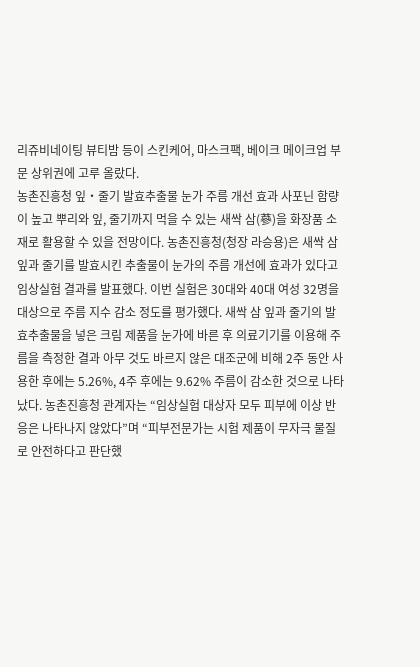리쥬비네이팅 뷰티밤 등이 스킨케어, 마스크팩, 베이크 메이크업 부문 상위권에 고루 올랐다.
농촌진흥청 잎‧줄기 발효추출물 눈가 주름 개선 효과 사포닌 함량이 높고 뿌리와 잎, 줄기까지 먹을 수 있는 새싹 삼(蔘)을 화장품 소재로 활용할 수 있을 전망이다. 농촌진흥청(청장 라승용)은 새싹 삼 잎과 줄기를 발효시킨 추출물이 눈가의 주름 개선에 효과가 있다고 임상실험 결과를 발표했다. 이번 실험은 30대와 40대 여성 32명을 대상으로 주름 지수 감소 정도를 평가했다. 새싹 삼 잎과 줄기의 발효추출물을 넣은 크림 제품을 눈가에 바른 후 의료기기를 이용해 주름을 측정한 결과 아무 것도 바르지 않은 대조군에 비해 2주 동안 사용한 후에는 5.26%, 4주 후에는 9.62% 주름이 감소한 것으로 나타났다. 농촌진흥청 관계자는 “임상실험 대상자 모두 피부에 이상 반응은 나타나지 않았다”며 “피부전문가는 시험 제품이 무자극 물질로 안전하다고 판단했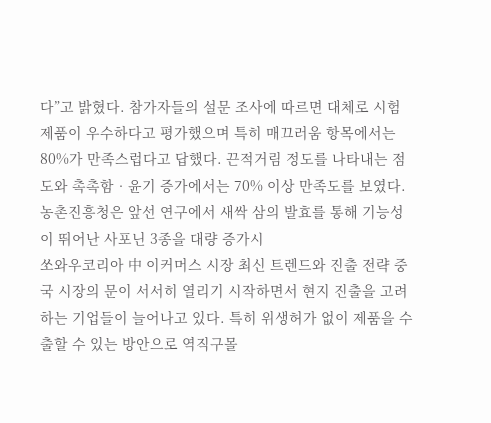다”고 밝혔다. 참가자들의 설문 조사에 따르면 대체로 시험 제품이 우수하다고 평가했으며 특히 매끄러움 항목에서는 80%가 만족스럽다고 답했다. 끈적거림 정도를 나타내는 점도와 촉촉함‧윤기 증가에서는 70% 이상 만족도를 보였다. 농촌진흥청은 앞선 연구에서 새싹 삼의 발효를 통해 기능성이 뛰어난 사포닌 3종을 대량 증가시
쏘와우코리아 中 이커머스 시장 최신 트렌드와 진출 전략 중국 시장의 문이 서서히 열리기 시작하면서 현지 진출을 고려하는 기업들이 늘어나고 있다. 특히 위생허가 없이 제품을 수출할 수 있는 방안으로 역직구몰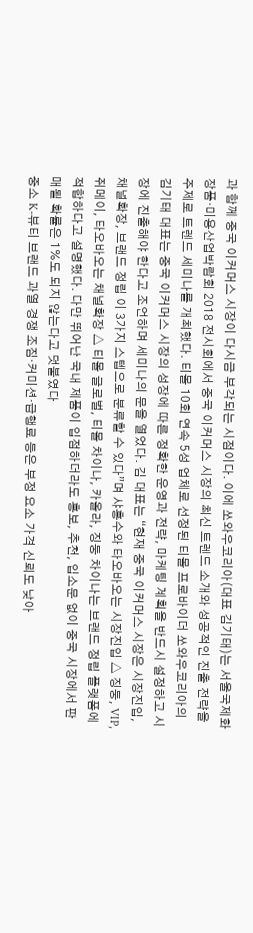과 함께 중국 이커머스 시장이 다시금 부각되는 시점이다. 이에 쏘와우코리아(대표 김기태)는 서울국제화장품‧미용산업박람회 2018 전시회에서 중국 이커머스 시장의 최신 트렌드 소개와 성공적인 진출 전략을 주제로 트렌드 세미나를 개최했다. 티몰 10회 연속 5성 업체로 선정된 티몰 프로바이더 쏘와우코리아의 김기태 대표는 중국 이커머스 시장의 성장에 따른 정확한 운영과 전략, 마케팅 계획을 반드시 설정하고 시장에 진출해야 한다고 조언하며 세미나의 문을 열었다. 김 대표는 “현재 중국 이커머스 시장은 시장진입, 채널확장, 브랜드 정립 이 3가지 스텝으로 분류할 수 있다”며 샤홍수와 타오바오는 시장진입 △ 징둥, VIP, 쥐메이, 타오바오는 채널확장 △ 티몰 글로벌, 티몰 차이나, 카올라, 징둥 차이나는 브랜드 정립 플랫폼에 적합하다고 설명했다. 다만 뛰어난 국내 제품이 입점하더라도 홍보, 추천, 입소문 없이 중국 시장에서 판매될 확률은 1%도 되지 않는다고 덧붙였다
중소 K-뷰티 브랜드 과열 경쟁 조짐·커미션·급행료 등은 부정 요소 가격 신뢰도 낮아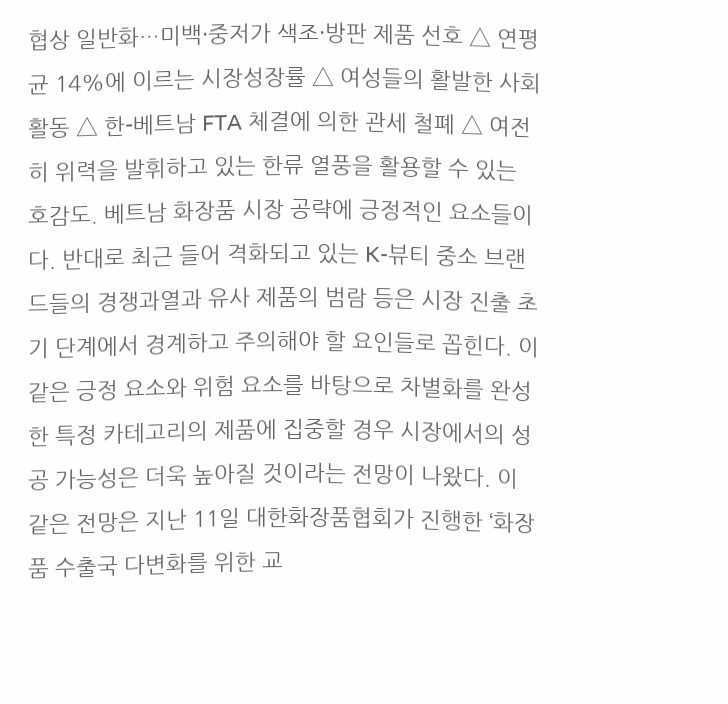협상 일반화…미백·중저가 색조·방판 제품 선호 △ 연평균 14%에 이르는 시장성장률 △ 여성들의 활발한 사회활동 △ 한-베트남 FTA 체결에 의한 관세 철폐 △ 여전히 위력을 발휘하고 있는 한류 열풍을 활용할 수 있는 호감도. 베트남 화장품 시장 공략에 긍정적인 요소들이다. 반대로 최근 들어 격화되고 있는 K-뷰티 중소 브랜드들의 경쟁과열과 유사 제품의 범람 등은 시장 진출 초기 단계에서 경계하고 주의해야 할 요인들로 꼽힌다. 이 같은 긍정 요소와 위험 요소를 바탕으로 차별화를 완성한 특정 카테고리의 제품에 집중할 경우 시장에서의 성공 가능성은 더욱 높아질 것이라는 전망이 나왔다. 이 같은 전망은 지난 11일 대한화장품협회가 진행한 ‘화장품 수출국 다변화를 위한 교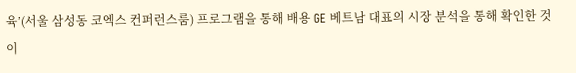육’(서울 삼성동 코엑스 컨퍼런스룸) 프로그램을 통해 배용 GE 베트남 대표의 시장 분석을 통해 확인한 것이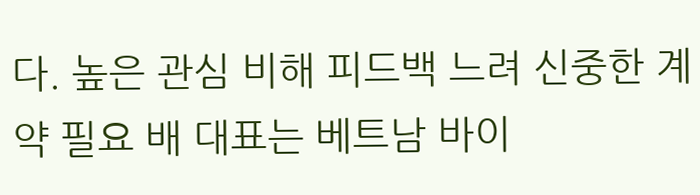다. 높은 관심 비해 피드백 느려 신중한 계약 필요 배 대표는 베트남 바이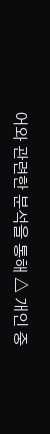어와 관련한 분석을 통해 △ 개인 중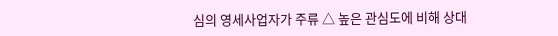심의 영세사업자가 주류 △ 높은 관심도에 비해 상대